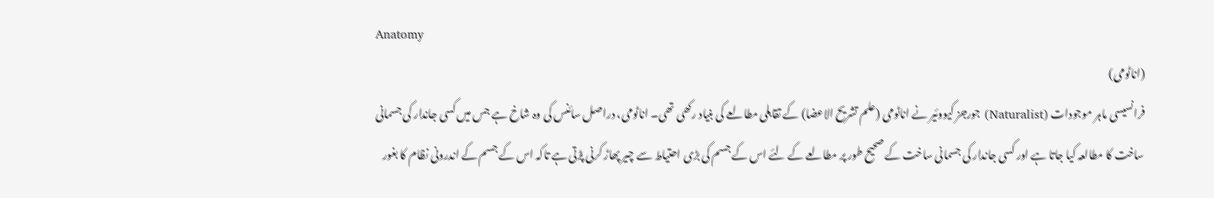Anatomy
(اناٹومی)
فرانسیسی ماہر موجودات (Naturalist) جورجز کیووئیر نے اناٹومی (علم تشریح الاعضا) کے تقابلی مطالعے کی بنیاد رکھی تھی۔ اناٹومی، دراصل سائنس کی وہ شاخ ہے جس میں کسی جاندار کی جسمانی ساخت کا مطالعہ کیا جاتا ہے اور کسی جاندار کی جسمانی ساخت کے صحیح طور پر مطالعے کے لئے اس کے جسم کی بڑی احتیاط سے چیر پھاڑ کرنی پڑتی ہے تاکہ اس کے جسم کے اندرونی نظام کا بغور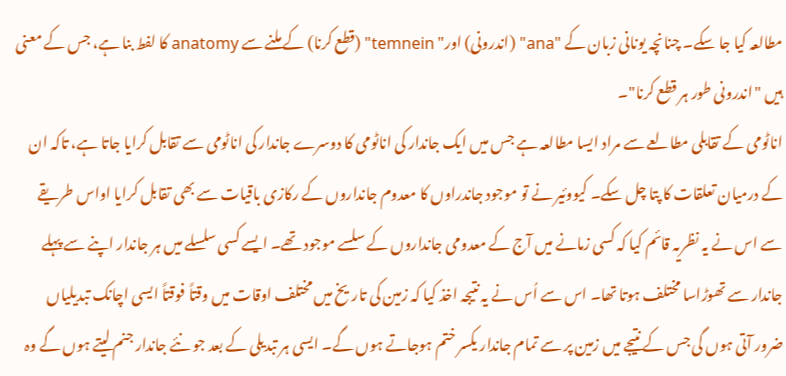مطالعہ کیا جا سکے۔ چنانچہ یونانی زبان کے "ana" (اندرونی) اور" temnein" (قطع کرنا) کے ملنے سے anatomy کا لفط بنا ہے، جس کے معنی ہیں "اندرونی طور ہر قطع کرنا"۔
اناٹومی کے تقابلی مطالعے سے مراد ایسا مطالعہ ہے جس میں ایک جاندار کی اناٹومی کا دوسرے جاندار کی اناٹومی سے تقابل کرایا جاتا ہے، تاکہ ان کے درمیان تعلقات کا پتا چل سکے۔ کیووئیر نے تو موجود جاندراوں کا معدوم جانداروں کے رکازی باقیات سے بھی تقابل کرایا اواس طریقے سے اس نے یہ نظریہ قائم کیا کہ کسی زمانے میں آج کے معدومی جانداروں کے سلسے موجود تھے۔ ایسے کسی سلسلے میں ہر جاندار اپنے سے پہلے جاندار سے تھوڑاسا مختلف ہوتا تھا۔ اس سے اُس نے یہ نتیجہ اخذ کیا کہ زمین کی تاریخ میں مختلف اوقات میں وقتاً فوقتاً ایسی اچانک تبدیلیاں ضرور آتی ہوں گی جس کے نتیجے میں زمین پر سے تمام جاندار یکسر ختم ہوجاتے ہوں گے۔ ایسی ہر تبدیلی کے بعد جو نئے جاندار جنم لیتے ہوں گے وہ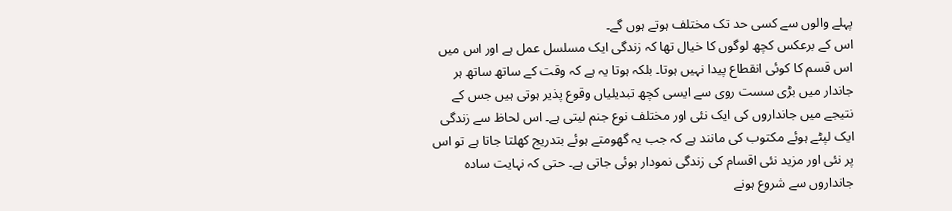پہلے والوں سے کسی حد تک مختلف ہوتے ہوں گے۔
اس کے برعکس کچھ لوگوں کا خیال تھا کہ زندگی ایک مسلسل عمل ہے اور اس میں اس قسم کا کوئی انقطاع پیدا نہیں ہوتا۔ بلکہ ہوتا یہ ہے کہ وقت کے ساتھ ساتھ ہر جاندار میں بڑی سست روی سے ایسی کچھ تبدیلیاں وقوع پذیر ہوتی ہیں جس کے نتیجے میں جانداروں کی ایک نئی اور مختلف نوع جنم لیتی ہے۔ اس لحاظ سے زندگی ایک لپٹے ہوئے مکتوب کی مانند ہے کہ جب یہ گھومتے ہوئے بتدریج کھلتا جاتا ہے تو اس پر نئی اور مزید نئی اقسام کی زندگی نمودار ہوئی جاتی ہے۔ حتی کہ نہایت سادہ جانداروں سے شروع ہونے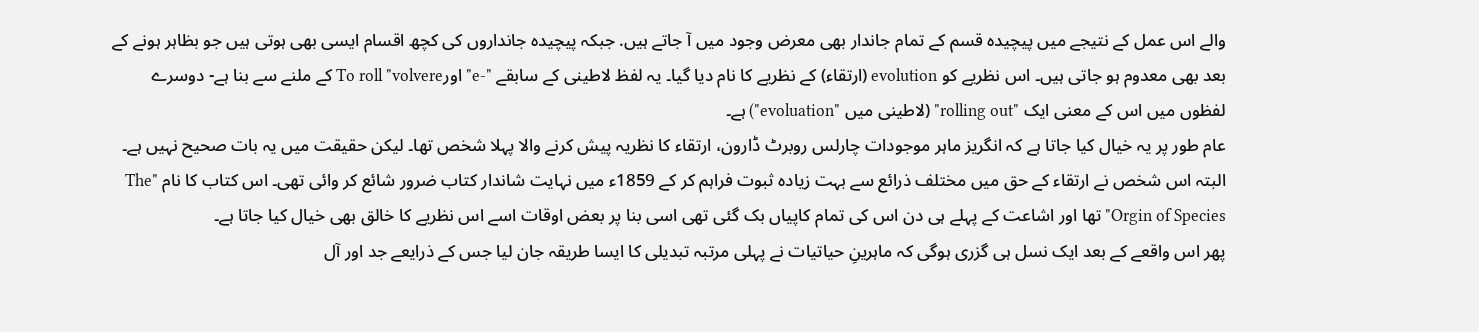والے اس عمل کے نتیجے میں پیچیدہ قسم کے تمام جاندار بھی معرض وجود میں آ جاتے ہیں. جبکہ پیچیدہ جانداروں کی کچھ اقسام ایسی بھی ہوتی ہیں جو بظاہر ہونے کے بعد بھی معدوم ہو جاتی ہیں۔ اس نظریے کو evolution (ارتقاء) کے نظریے کا نام دیا گیا۔ یہ لفظ لاطینی کے سابقے "-e" اورTo roll "volvere کے ملنے سے بنا ہے- دوسرے لفظوں میں اس کے معنی ایک "rolling out" (لاطینی میں "evoluation") ہے۔
عام طور پر یہ خیال کیا جاتا ہے کہ انگریز ماہر موجودات چارلس روبرٹ ڈارون، ارتقاء کا نظریہ پیش کرنے والا پہلا شخص تھا۔ لیکن حقیقت میں یہ بات صحیح نہیں ہے۔ البتہ اس شخص نے ارتقاء کے حق میں مختلف ذرائع سے بہت زیادہ ثبوت فراہم کر کے 1859ء میں نہایت شاندار کتاب ضرور شائع کر وائی تھی۔ اس کتاب کا نام "The Orgin of Species" تھا اور اشاعت کے پہلے ہی دن اس کی تمام کاپیاں بک گئی تھی اسی بنا پر بعض اوقات اسے اس نظریے کا خالق بھی خیال کیا جاتا ہے۔
پھر اس واقعے کے بعد ایک نسل ہی گزری ہوگی کہ ماہرینِ حیاتیات نے پہلی مرتبہ تبدیلی کا ایسا طریقہ جان لیا جس کے ذرایعے جد اور آل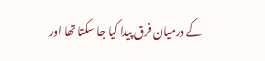کے درمیان فرق پیدا کیا جا سکتا تھا اور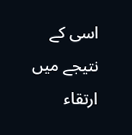اسی کے نتیجے میں ارتقاء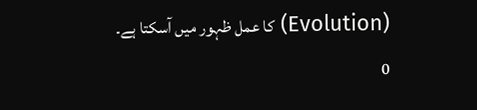(Evolution) کا عمل ظہور میں آسکتا ہے۔
0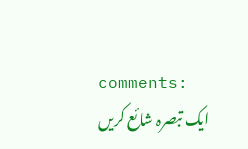comments:
ایک تبصرہ شائع کریں